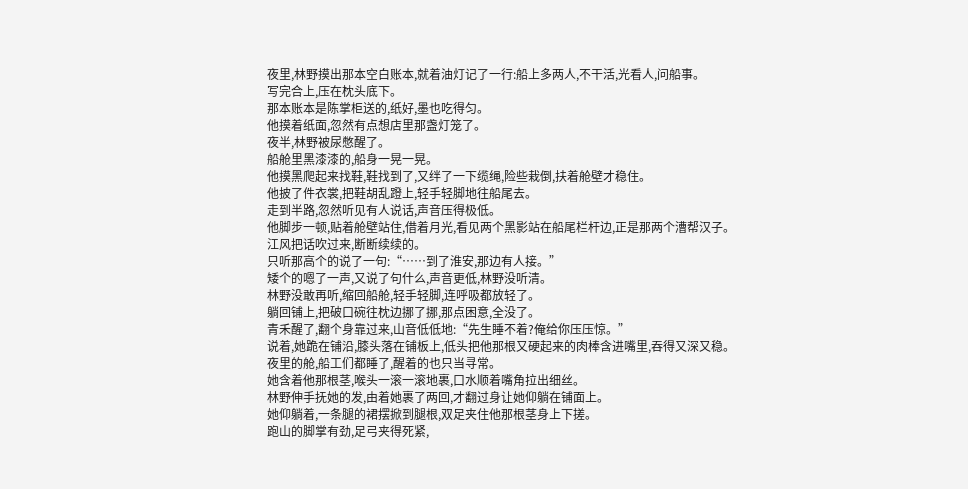夜里,林野摸出那本空白账本,就着油灯记了一行:船上多两人,不干活,光看人,问船事。
写完合上,压在枕头底下。
那本账本是陈掌柜送的,纸好,墨也吃得匀。
他摸着纸面,忽然有点想店里那盏灯笼了。
夜半,林野被尿憋醒了。
船舱里黑漆漆的,船身一晃一晃。
他摸黑爬起来找鞋,鞋找到了,又绊了一下缆绳,险些栽倒,扶着舱壁才稳住。
他披了件衣裳,把鞋胡乱蹬上,轻手轻脚地往船尾去。
走到半路,忽然听见有人说话,声音压得极低。
他脚步一顿,贴着舱壁站住,借着月光,看见两个黑影站在船尾栏杆边,正是那两个漕帮汉子。
江风把话吹过来,断断续续的。
只听那高个的说了一句:“……到了淮安,那边有人接。”
矮个的嗯了一声,又说了句什么,声音更低,林野没听清。
林野没敢再听,缩回船舱,轻手轻脚,连呼吸都放轻了。
躺回铺上,把破口碗往枕边挪了挪,那点困意,全没了。
青禾醒了,翻个身靠过来,山音低低地:“先生睡不着?俺给你压压惊。”
说着,她跪在铺沿,膝头落在铺板上,低头把他那根又硬起来的肉棒含进嘴里,吞得又深又稳。
夜里的舱,船工们都睡了,醒着的也只当寻常。
她含着他那根茎,喉头一滚一滚地裹,口水顺着嘴角拉出细丝。
林野伸手抚她的发,由着她裹了两回,才翻过身让她仰躺在铺面上。
她仰躺着,一条腿的裙摆掀到腿根,双足夹住他那根茎身上下搓。
跑山的脚掌有劲,足弓夹得死紧,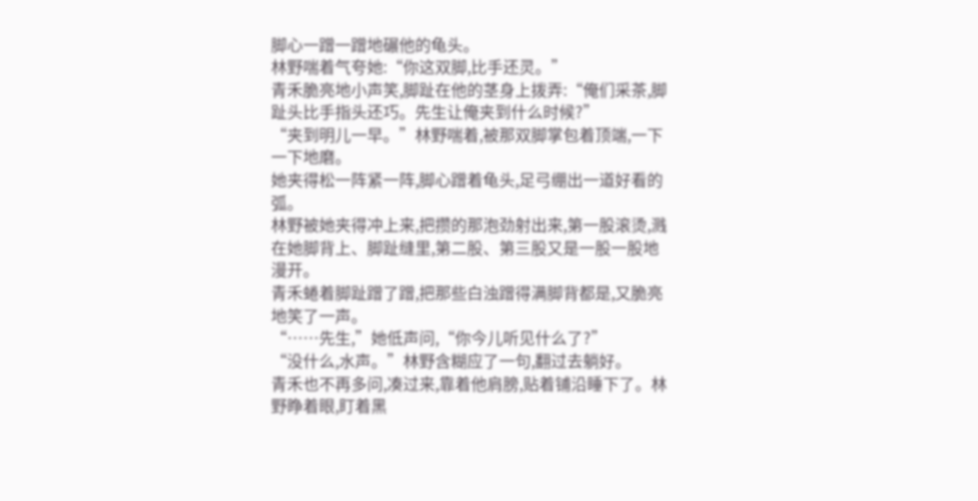脚心一蹭一蹭地碾他的龟头。
林野喘着气夸她:“你这双脚,比手还灵。”
青禾脆亮地小声笑,脚趾在他的茎身上拨弄:“俺们采茶,脚趾头比手指头还巧。先生让俺夹到什么时候?”
“夹到明儿一早。”林野喘着,被那双脚掌包着顶端,一下一下地磨。
她夹得松一阵紧一阵,脚心蹭着龟头,足弓绷出一道好看的弧。
林野被她夹得冲上来,把攒的那泡劲射出来,第一股滚烫,溅在她脚背上、脚趾缝里,第二股、第三股又是一股一股地漫开。
青禾蜷着脚趾蹭了蹭,把那些白浊蹭得满脚背都是,又脆亮地笑了一声。
“……先生,”她低声问,“你今儿听见什么了?”
“没什么,水声。”林野含糊应了一句,翻过去躺好。
青禾也不再多问,凑过来,靠着他肩膀,贴着铺沿睡下了。林野睁着眼,盯着黑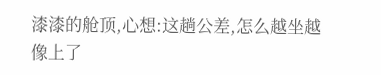漆漆的舱顶,心想:这趟公差,怎么越坐越像上了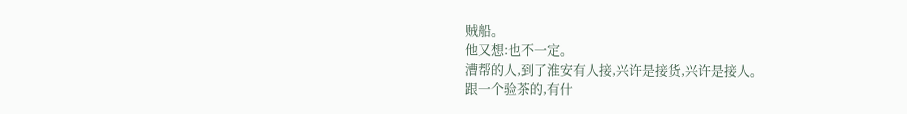贼船。
他又想:也不一定。
漕帮的人,到了淮安有人接,兴许是接货,兴许是接人。
跟一个验茶的,有什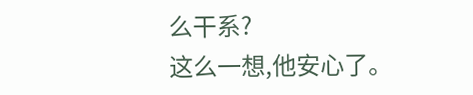么干系?
这么一想,他安心了。